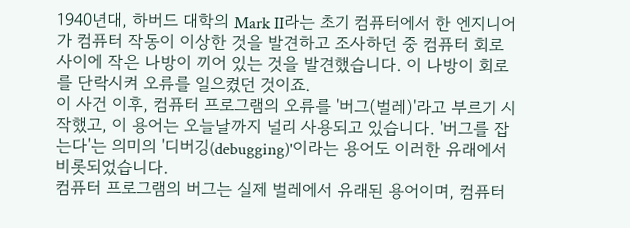1940년대, 하버드 대학의 Mark II라는 초기 컴퓨터에서 한 엔지니어가 컴퓨터 작동이 이상한 것을 발견하고 조사하던 중 컴퓨터 회로 사이에 작은 나방이 끼어 있는 것을 발견했습니다. 이 나방이 회로를 단락시켜 오류를 일으켰던 것이죠.
이 사건 이후, 컴퓨터 프로그램의 오류를 '버그(벌레)'라고 부르기 시작했고, 이 용어는 오늘날까지 널리 사용되고 있습니다. '버그를 잡는다'는 의미의 '디버깅(debugging)'이라는 용어도 이러한 유래에서 비롯되었습니다.
컴퓨터 프로그램의 버그는 실제 벌레에서 유래된 용어이며, 컴퓨터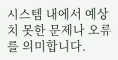시스템 내에서 예상치 못한 문제나 오류를 의미합니다.